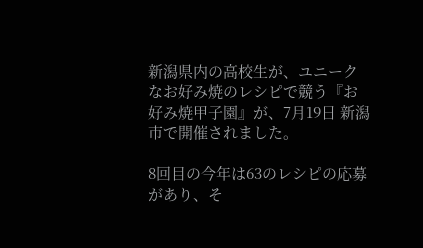新潟県内の高校生が、ユニークなお好み焼のレシピで競う『お好み焼甲子園』が、7月19日 新潟市で開催されました。

8回目の今年は63のレシピの応募があり、そ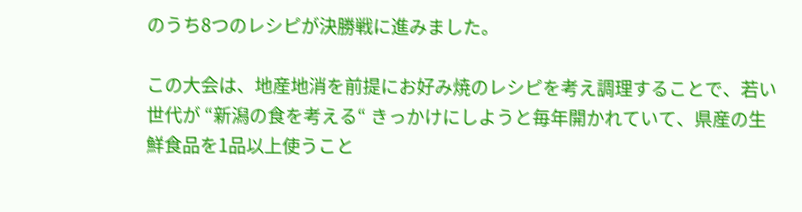のうち8つのレシピが決勝戦に進みました。

この大会は、地産地消を前提にお好み焼のレシピを考え調理することで、若い世代が “新潟の食を考える“ きっかけにしようと毎年開かれていて、県産の生鮮食品を1品以上使うこと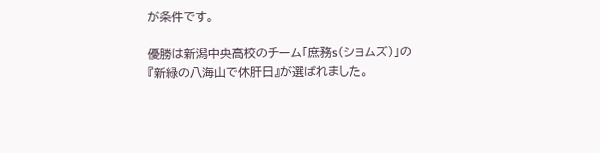が条件です。

優勝は新潟中央高校のチーム「庶務s(ショムズ)」の『新緑の八海山で休肝日』が選ばれました。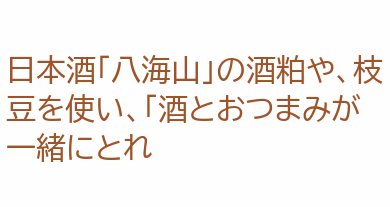日本酒「八海山」の酒粕や、枝豆を使い、「酒とおつまみが一緒にとれ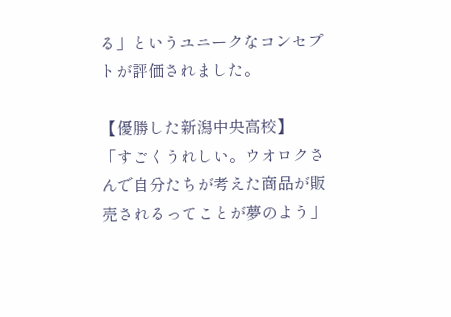る」というユニークなコンセプトが評価されました。

【優勝した新潟中央高校】
「すごくうれしい。ウオロクさんで自分たちが考えた商品が販売されるってことが夢のよう」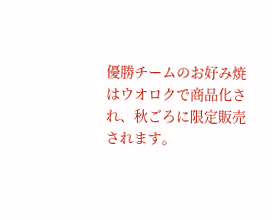優勝チームのお好み焼はウオロクで商品化され、秋ごろに限定販売されます。